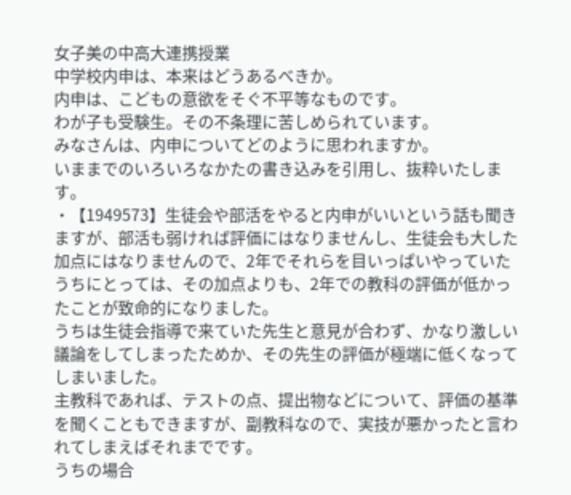女子美の中高大連携授業
中学校内申は、本来はどうあるべきか。
内申は、こどもの意欲をそぐ不平等なものです。
わが子も受験生。その不条理に苦しめられています。
みなさんは、内申についてどのように思われますか。
いままでのいろいろなかたの書き込みを引用し、抜粋いたします。
・【1949573】生徒会や部活をやると内申がいいという話も聞きますが、部活も弱ければ評価にはなりませんし、生徒会も大した加点にはなりませんので、2年でそれらを目いっぱいやっていたうちにとっては、その加点よりも、2年での教科の評価が低かったことが致命的になりました。
うちは生徒会指導で来ていた先生と意見が合わず、かなり激しい議論をしてしまったためか、その先生の評価が極端に低くなってしまいました。
主教科であれば、テストの点、提出物などについて、評価の基準を聞くこともできますが、副教科なので、実技が悪かったと言われてしまえばそれまでです。
うちの場合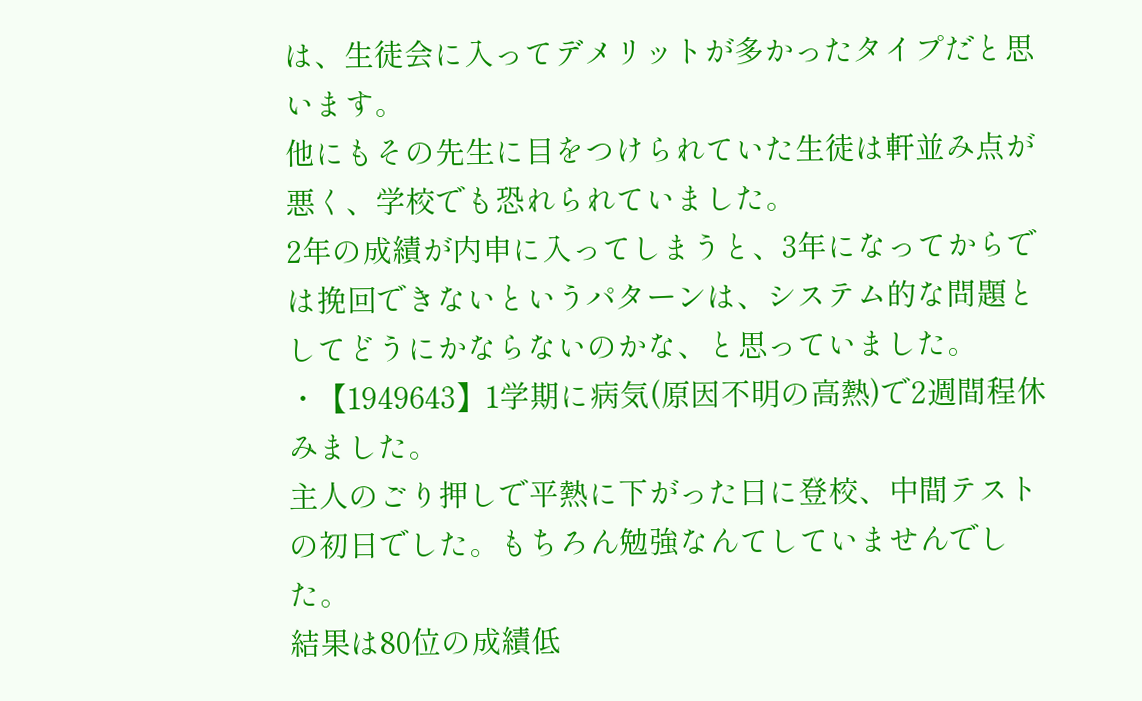は、生徒会に入ってデメリットが多かったタイプだと思います。
他にもその先生に目をつけられていた生徒は軒並み点が悪く、学校でも恐れられていました。
2年の成績が内申に入ってしまうと、3年になってからでは挽回できないというパターンは、システム的な問題としてどうにかならないのかな、と思っていました。
・【1949643】1学期に病気(原因不明の高熱)で2週間程休みました。
主人のごり押しで平熱に下がった日に登校、中間テストの初日でした。もちろん勉強なんてしていませんでした。
結果は80位の成績低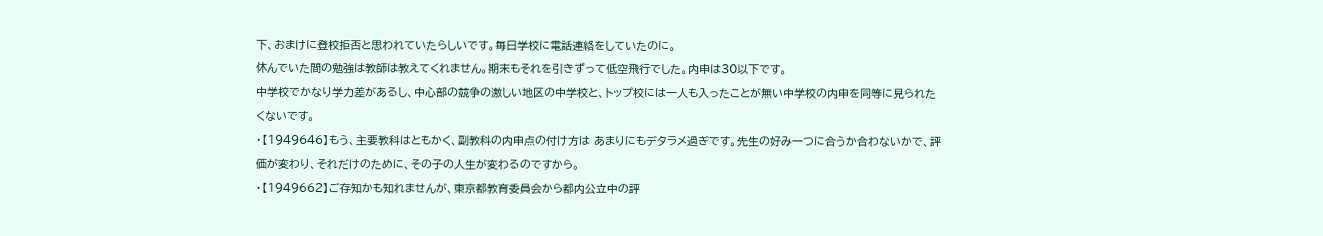下、おまけに登校拒否と思われていたらしいです。毎日学校に電話連絡をしていたのに。
休んでいた間の勉強は教師は教えてくれません。期末もそれを引きずって低空飛行でした。内申は30以下です。
中学校でかなり学力差があるし、中心部の競争の激しい地区の中学校と、トップ校には一人も入ったことが無い中学校の内申を同等に見られたくないです。
・【1949646】もう、主要教科はともかく、副教科の内申点の付け方は あまりにもデタラメ過ぎです。先生の好み一つに合うか合わないかで、評価が変わり、それだけのために、その子の人生が変わるのですから。
・【1949662】ご存知かも知れませんが、東京都教育委員会から都内公立中の評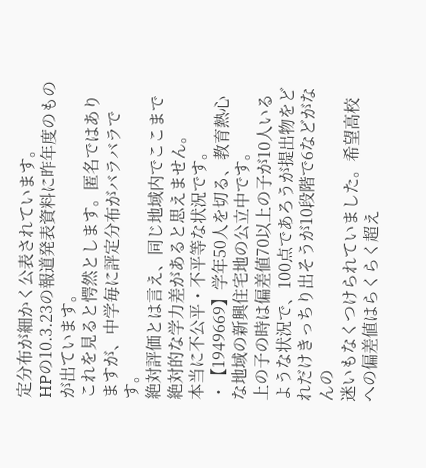定分布が細かく公表されています。
HPの10.3.23の報道発表資料に昨年度のものが出ています。
これを見ると愕然とします。匿名ではありますが、中学毎に評定分布がバラバラです。
絶対評価とは言え、同じ地域内でここまで絶対的な学力差があると思えません。
本当に不公平・不平等な状況です。
・【1949669】学年50人を切る、教育熱心な地域の新興住宅地の公立中です。
上の子の時は偏差値70以上の子が10人いるような状況で、100点であろうが提出物をどれだけきっちり出そうが10段階で6などがなんの
迷いもなくつけられていました。希望高校への偏差値はらくらく超え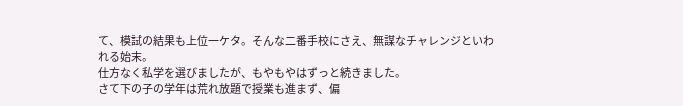て、模試の結果も上位一ケタ。そんな二番手校にさえ、無謀なチャレンジといわれる始末。
仕方なく私学を選びましたが、もやもやはずっと続きました。
さて下の子の学年は荒れ放題で授業も進まず、偏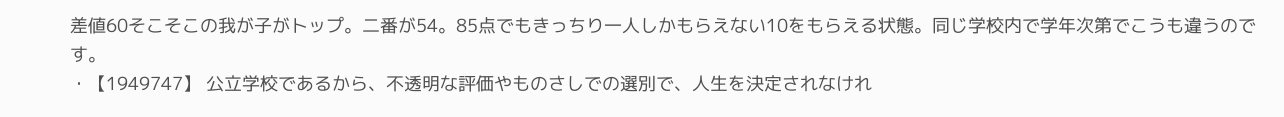差値60そこそこの我が子がトップ。二番が54。85点でもきっちり一人しかもらえない10をもらえる状態。同じ学校内で学年次第でこうも違うのです。
・【1949747】 公立学校であるから、不透明な評価やものさしでの選別で、人生を決定されなけれ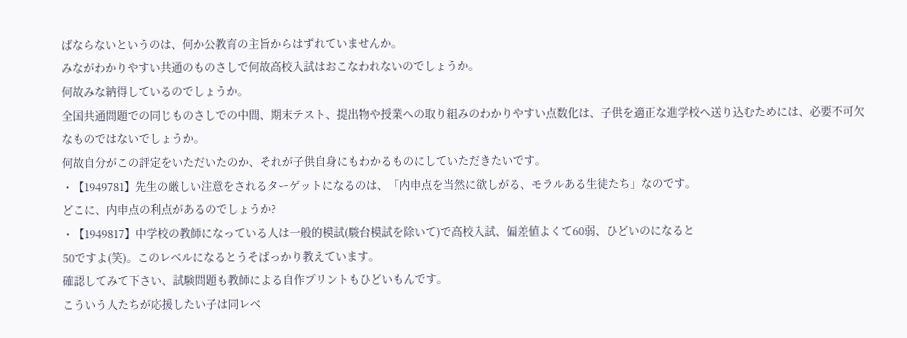ばならないというのは、何か公教育の主旨からはずれていませんか。
みながわかりやすい共通のものさしで何故高校入試はおこなわれないのでしょうか。
何故みな納得しているのでしょうか。
全国共通問題での同じものさしでの中間、期末テスト、提出物や授業への取り組みのわかりやすい点数化は、子供を適正な進学校へ送り込むためには、必要不可欠なものではないでしょうか。
何故自分がこの評定をいただいたのか、それが子供自身にもわかるものにしていただきたいです。
・【1949781】先生の厳しい注意をされるターゲットになるのは、「内申点を当然に欲しがる、モラルある生徒たち」なのです。
どこに、内申点の利点があるのでしょうか?
・【1949817】中学校の教師になっている人は一般的模試(駿台模試を除いて)で高校入試、偏差値よくて60弱、ひどいのになると
50ですよ(笑)。このレベルになるとうそばっかり教えています。
確認してみて下さい、試験問題も教師による自作プリントもひどいもんです。
こういう人たちが応援したい子は同レベ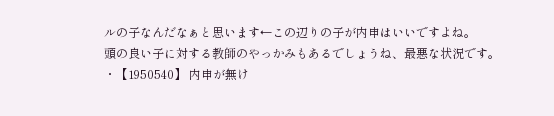ルの子なんだなぁと思います←この辺りの子が内申はいいですよね。
頭の良い子に対する教師のやっかみもあるでしょうね、最悪な状況です。
・【1950540】 内申が無け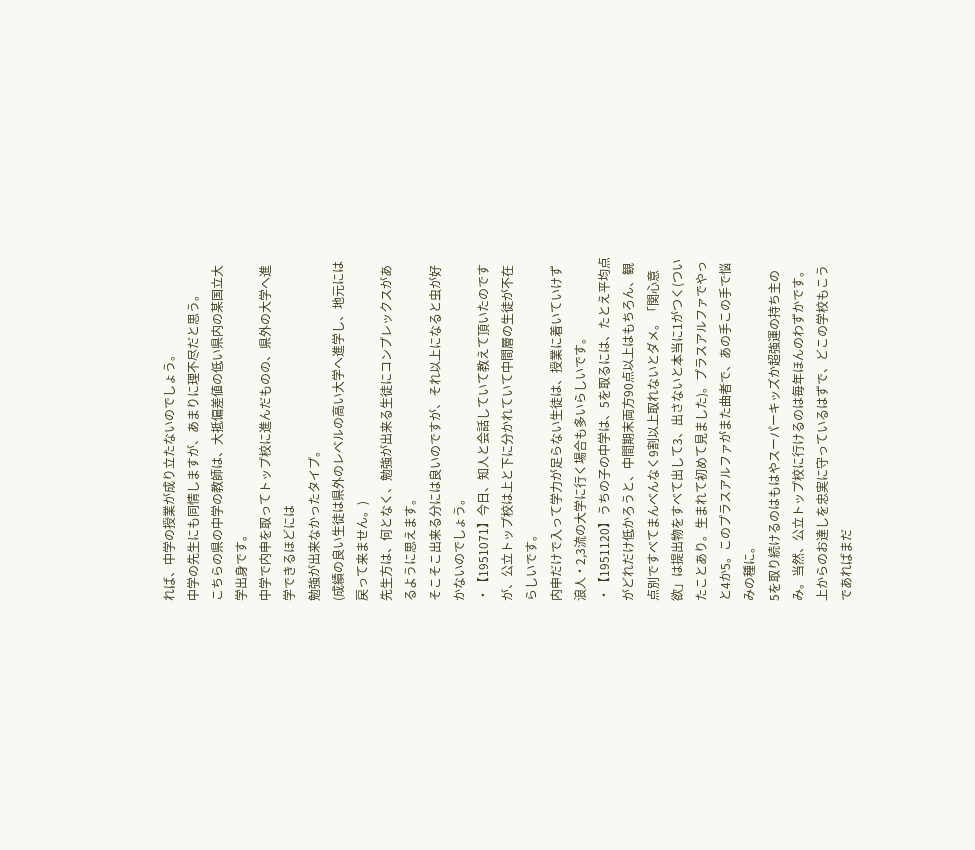れば、中学の授業が成り立たないのでしょう。
中学の先生にも同情しますが、あまりに理不尽だと思う。
こちらの県の中学の教師は、大抵偏差値の低い県内の某国立大学出身です。
中学で内申を取ってトップ校に進んだものの、県外の大学へ進学できるほどには
勉強が出来なかったタイプ。
(成績の良い生徒は県外のレベルの高い大学へ進学し、地元には戻って来ません。)
先生方は、何となく、勉強が出来る生徒にコンプレックスがあるように思えます。
そこそこ出来る分には良いのですが、それ以上になると虫が好かないのでしょう。
・【1951071】今日、知人と会話していて教えて頂いたのですが、公立トップ校は上と下に分かれていて中間層の生徒が不在らしいです。
内申だけで入って学力が足らない生徒は、授業に着いていけず浪人・2,3流の大学に行く場合も多いらしいです。
・【1951120】うちの子の中学は、5を取るには、たとえ平均点がどれだけ低かろうと、中間期末両方90点以上はもちろん、観点別ですべてまんべんなく9割以上取れないとダメ。「関心意欲」は提出物をすべて出して3、出さないと本当に1がつく(ついたことあり。生まれて初めて見ました)。プラスアルファでやっと4か5。このプラスアルファがまた曲者で、あの手この手で悩みの種に。
5を取り続けるのはもはやスーパーキッズか超強運の持ち主のみ。当然、公立トップ校に行けるのは毎年ほんのわずかです。
上からのお達しを忠実に守っているはずで、どこの学校もこうであればまだ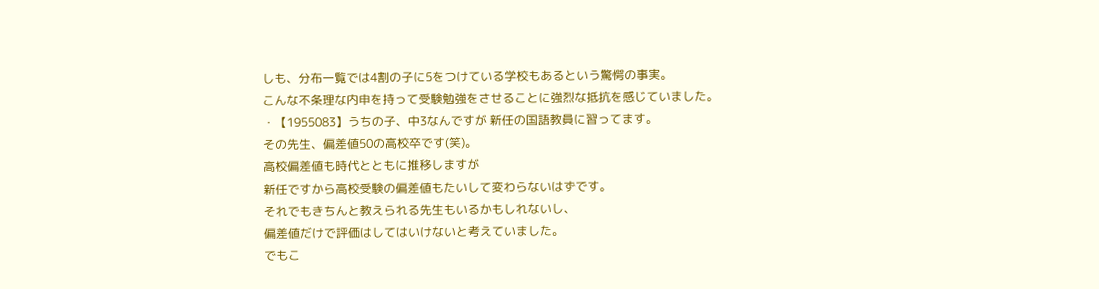しも、分布一覧では4割の子に5をつけている学校もあるという驚愕の事実。
こんな不条理な内申を持って受験勉強をさせることに強烈な抵抗を感じていました。
・【1955083】うちの子、中3なんですが 新任の国語教員に習ってます。
その先生、偏差値50の高校卒です(笑)。
高校偏差値も時代とともに推移しますが
新任ですから高校受験の偏差値もたいして変わらないはずです。
それでもきちんと教えられる先生もいるかもしれないし、
偏差値だけで評価はしてはいけないと考えていました。
でもこ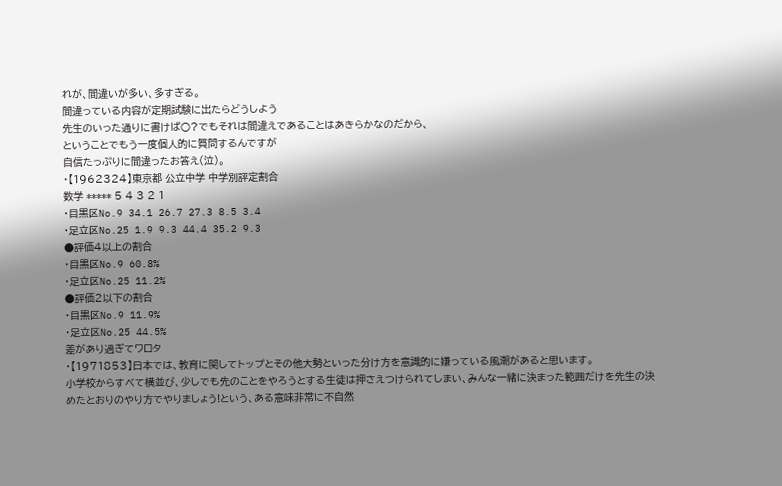れが、間違いが多い、多すぎる。
間違っている内容が定期試験に出たらどうしよう
先生のいった通りに書けば○?でもそれは間違えであることはあきらかなのだから、
ということでもう一度個人的に質問するんですが
自信たっぷりに間違ったお答え(泣)。
・【1962324】東京都 公立中学 中学別評定割合
数学 ***** 5 4 3 2 1
・目黒区No.9 34.1 26.7 27.3 8.5 3.4
・足立区No.25 1.9 9.3 44.4 35.2 9.3
●評価4以上の割合
・目黒区No.9 60.8%
・足立区No.25 11.2%
●評価2以下の割合
・目黒区No.9 11.9%
・足立区No.25 44.5%
差があり過ぎてワロタ
・【1971853】日本では、教育に関してトップとその他大勢といった分け方を意識的に嫌っている風潮があると思います。
小学校からすべて横並び、少しでも先のことをやろうとする生徒は押さえつけられてしまい、みんな一緒に決まった範囲だけを先生の決めたとおりのやり方でやりましょう!という、ある意味非常に不自然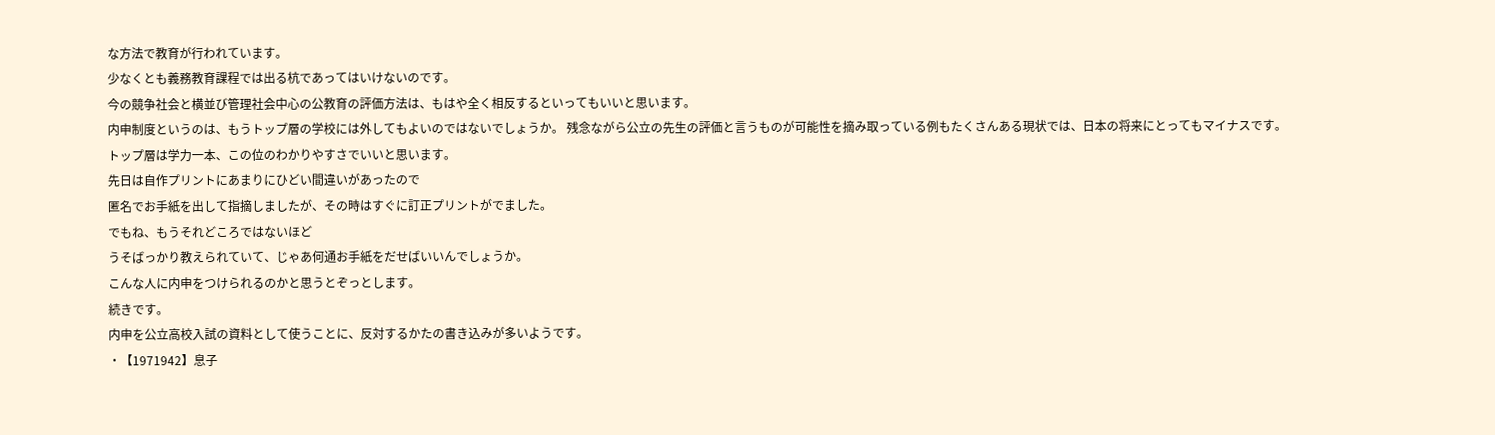な方法で教育が行われています。
少なくとも義務教育課程では出る杭であってはいけないのです。
今の競争社会と横並び管理社会中心の公教育の評価方法は、もはや全く相反するといってもいいと思います。
内申制度というのは、もうトップ層の学校には外してもよいのではないでしょうか。 残念ながら公立の先生の評価と言うものが可能性を摘み取っている例もたくさんある現状では、日本の将来にとってもマイナスです。
トップ層は学力一本、この位のわかりやすさでいいと思います。
先日は自作プリントにあまりにひどい間違いがあったので
匿名でお手紙を出して指摘しましたが、その時はすぐに訂正プリントがでました。
でもね、もうそれどころではないほど
うそばっかり教えられていて、じゃあ何通お手紙をだせばいいんでしょうか。
こんな人に内申をつけられるのかと思うとぞっとします。
続きです。
内申を公立高校入試の資料として使うことに、反対するかたの書き込みが多いようです。
・【1971942】息子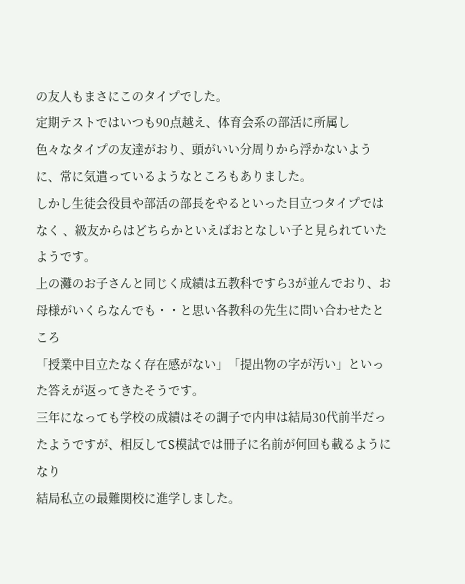の友人もまさにこのタイプでした。
定期テストではいつも90点越え、体育会系の部活に所属し
色々なタイプの友達がおり、頭がいい分周りから浮かないように、常に気遣っているようなところもありました。
しかし生徒会役員や部活の部長をやるといった目立つタイプではなく 、級友からはどちらかといえばおとなしい子と見られていたようです。
上の灘のお子さんと同じく成績は五教科ですら3が並んでおり、お母様がいくらなんでも・・と思い各教科の先生に問い合わせたところ
「授業中目立たなく存在感がない」「提出物の字が汚い」といった答えが返ってきたそうです。
三年になっても学校の成績はその調子で内申は結局30代前半だったようですが、相反してS模試では冊子に名前が何回も載るようになり
結局私立の最難関校に進学しました。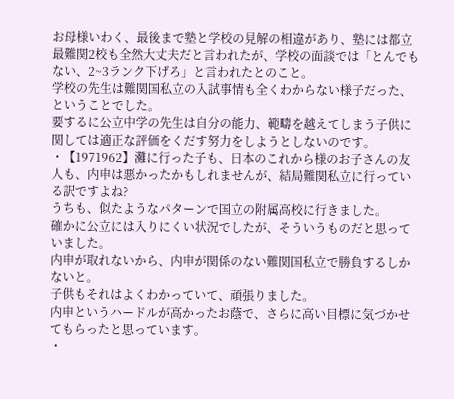お母様いわく、最後まで塾と学校の見解の相違があり、塾には都立最難関2校も全然大丈夫だと言われたが、学校の面談では「とんでもない、2~3ランク下げろ」と言われたとのこと。
学校の先生は難関国私立の入試事情も全くわからない様子だった、ということでした。
要するに公立中学の先生は自分の能力、範疇を越えてしまう子供に関しては適正な評価をくだす努力をしようとしないのです。
・【1971962】灘に行った子も、日本のこれから様のお子さんの友人も、内申は悪かったかもしれませんが、結局難関私立に行っている訳ですよね?
うちも、似たようなパターンで国立の附属高校に行きました。
確かに公立には入りにくい状況でしたが、そういうものだと思っていました。
内申が取れないから、内申が関係のない難関国私立で勝負するしかないと。
子供もそれはよくわかっていて、頑張りました。
内申というハードルが高かったお蔭で、さらに高い目標に気づかせてもらったと思っています。
・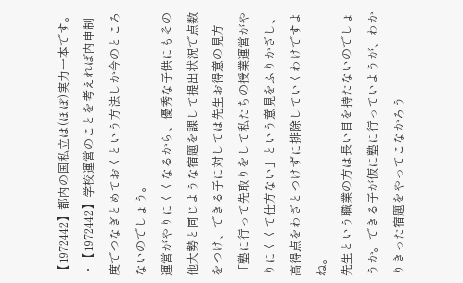【1972442】都内の国私立は(ほぼ)実力一本です。
・【1972442】学校運営のことを考えれば内申制度でつなぎとめておくという方法しか今のところないのでしょう。
運営がやりにくくなるから、優秀な子供にもその他大勢と同じような宿題を課して提出状況で点数をつけ、できる子に対しては先生お得意の見方「塾に行って先取りをして私たちの授業運営がやりにくくて仕方ない」という意見をふりかざし、高得点をわざとつけずに排除していくわけですよね。
先生という職業の方は長い目を持たないのでしょうか。できる子が仮に塾に行っていようが、わかりきった宿題をやってこなかろう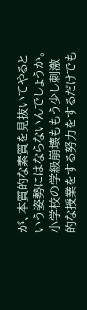が、本質的な素質を見抜いてやるという姿勢にはならないんでしょうか。
小学校の学級崩壊ももう少し刺激的な授業をする努力をするだけでも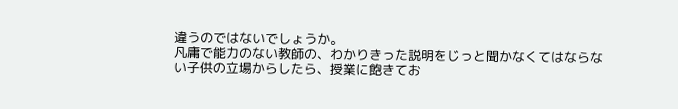違うのではないでしょうか。
凡庸で能力のない教師の、わかりきった説明をじっと聞かなくてはならない子供の立場からしたら、授業に飽きてお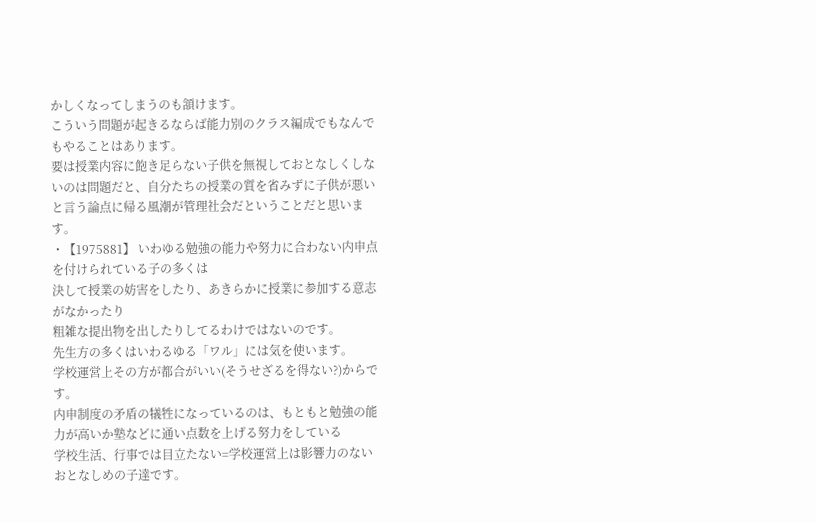かしくなってしまうのも頷けます。
こういう問題が起きるならば能力別のクラス編成でもなんでもやることはあります。
要は授業内容に飽き足らない子供を無視しておとなしくしないのは問題だと、自分たちの授業の質を省みずに子供が悪いと言う論点に帰る風潮が管理社会だということだと思います。
・【1975881】 いわゆる勉強の能力や努力に合わない内申点を付けられている子の多くは
決して授業の妨害をしたり、あきらかに授業に参加する意志がなかったり
粗雑な提出物を出したりしてるわけではないのです。
先生方の多くはいわるゆる「ワル」には気を使います。
学校運営上その方が都合がいい(そうせざるを得ない?)からです。
内申制度の矛盾の犠牲になっているのは、もともと勉強の能力が高いか塾などに通い点数を上げる努力をしている
学校生活、行事では目立たない=学校運営上は影響力のないおとなしめの子達です。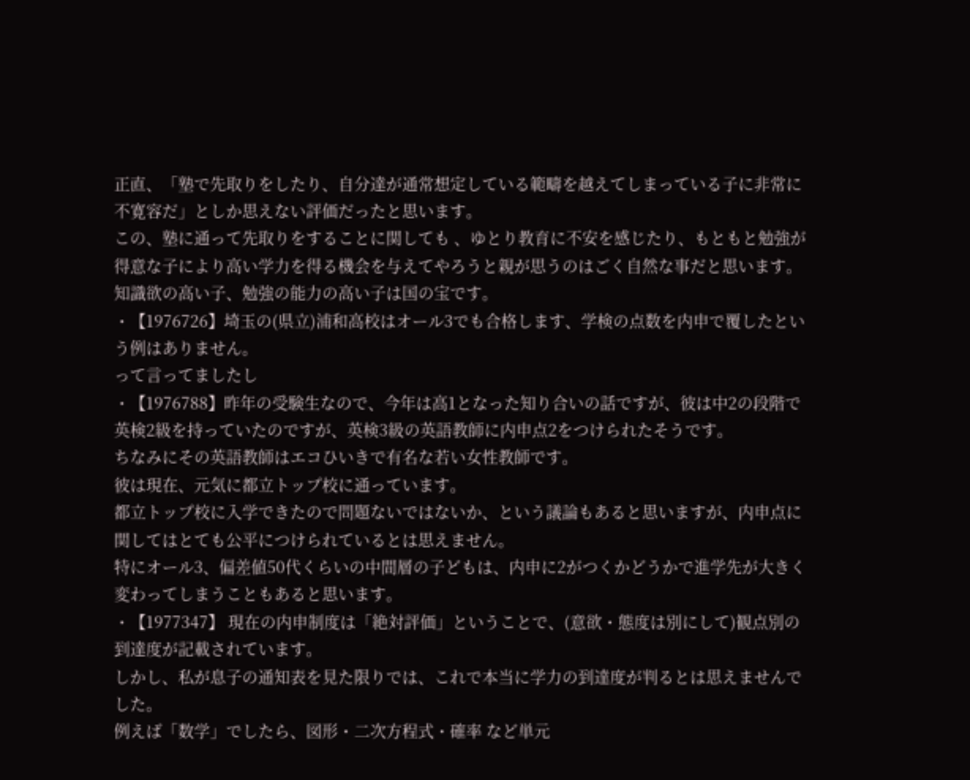正直、「塾で先取りをしたり、自分達が通常想定している範疇を越えてしまっている子に非常に不寛容だ」としか思えない評価だったと思います。
この、塾に通って先取りをすることに関しても 、ゆとり教育に不安を感じたり、もともと勉強が得意な子により高い学力を得る機会を与えてやろうと親が思うのはごく自然な事だと思います。
知識欲の高い子、勉強の能力の高い子は国の宝です。
・【1976726】埼玉の(県立)浦和高校はオール3でも合格します、学検の点数を内申で覆したという例はありません。
って言ってましたし
・【1976788】昨年の受験生なので、今年は高1となった知り合いの話ですが、彼は中2の段階で英検2級を持っていたのですが、英検3級の英語教師に内申点2をつけられたそうです。
ちなみにその英語教師はエコひいきで有名な若い女性教師です。
彼は現在、元気に都立トップ校に通っています。
都立トップ校に入学できたので問題ないではないか、という議論もあると思いますが、内申点に関してはとても公平につけられているとは思えません。
特にオール3、偏差値50代くらいの中間層の子どもは、内申に2がつくかどうかで進学先が大きく変わってしまうこともあると思います。
・【1977347】 現在の内申制度は「絶対評価」ということで、(意欲・態度は別にして)観点別の到達度が記載されています。
しかし、私が息子の通知表を見た限りでは、これで本当に学力の到達度が判るとは思えませんでした。
例えば「数学」でしたら、図形・二次方程式・確率 など単元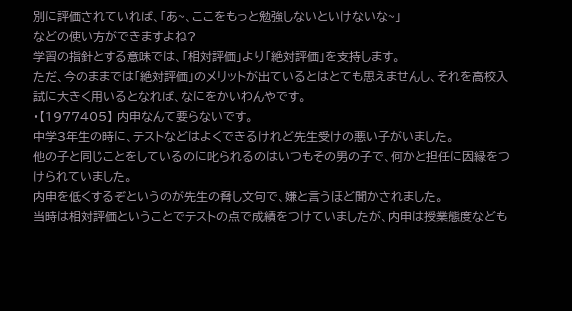別に評価されていれば、「あ~、ここをもっと勉強しないといけないな~」
などの使い方ができますよね?
学習の指針とする意味では、「相対評価」より「絶対評価」を支持します。
ただ、今のままでは「絶対評価」のメリットが出ているとはとても思えませんし、それを高校入試に大きく用いるとなれば、なにをかいわんやです。
・【1977405】 内申なんて要らないです。
中学3年生の時に、テストなどはよくできるけれど先生受けの悪い子がいました。
他の子と同じことをしているのに叱られるのはいつもその男の子で、何かと担任に因縁をつけられていました。
内申を低くするぞというのが先生の脅し文句で、嫌と言うほど聞かされました。
当時は相対評価ということでテストの点で成績をつけていましたが、内申は授業態度なども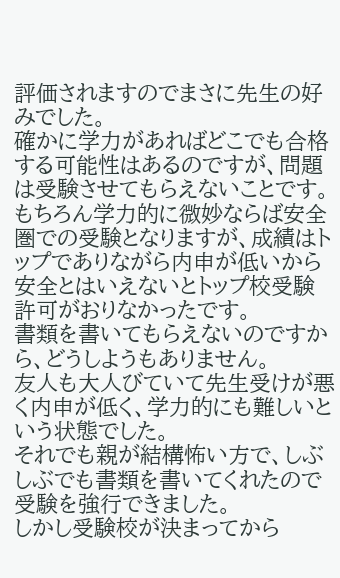評価されますのでまさに先生の好みでした。
確かに学力があればどこでも合格する可能性はあるのですが、問題は受験させてもらえないことです。
もちろん学力的に微妙ならば安全圏での受験となりますが、成績はトップでありながら内申が低いから安全とはいえないとトップ校受験許可がおりなかったです。
書類を書いてもらえないのですから、どうしようもありません。
友人も大人びていて先生受けが悪く内申が低く、学力的にも難しいという状態でした。
それでも親が結構怖い方で、しぶしぶでも書類を書いてくれたので受験を強行できました。
しかし受験校が決まってから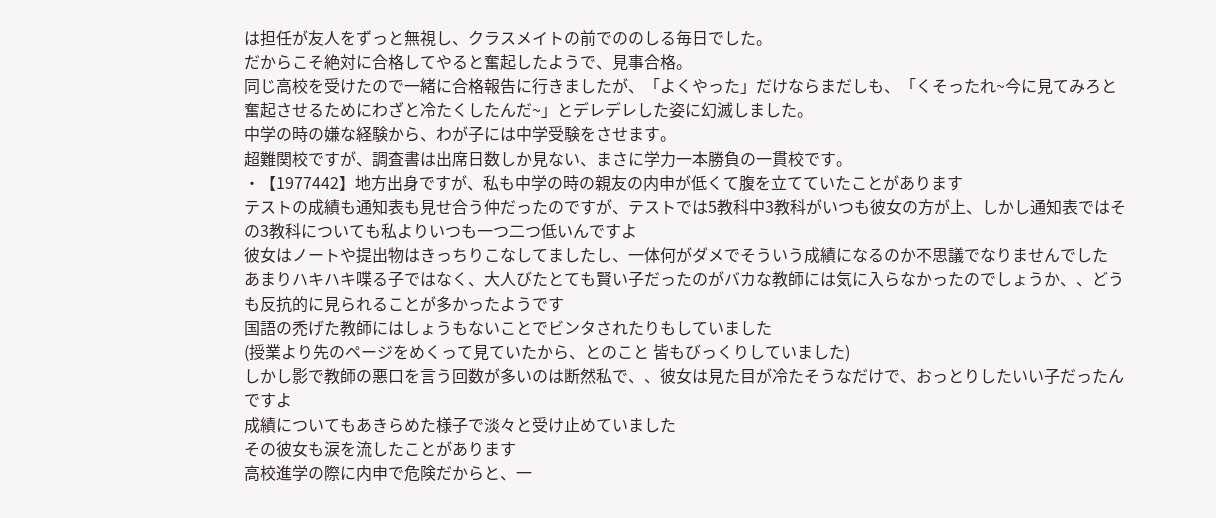は担任が友人をずっと無視し、クラスメイトの前でののしる毎日でした。
だからこそ絶対に合格してやると奮起したようで、見事合格。
同じ高校を受けたので一緒に合格報告に行きましたが、「よくやった」だけならまだしも、「くそったれ~今に見てみろと奮起させるためにわざと冷たくしたんだ~」とデレデレした姿に幻滅しました。
中学の時の嫌な経験から、わが子には中学受験をさせます。
超難関校ですが、調査書は出席日数しか見ない、まさに学力一本勝負の一貫校です。
・【1977442】地方出身ですが、私も中学の時の親友の内申が低くて腹を立てていたことがあります
テストの成績も通知表も見せ合う仲だったのですが、テストでは5教科中3教科がいつも彼女の方が上、しかし通知表ではその3教科についても私よりいつも一つ二つ低いんですよ
彼女はノートや提出物はきっちりこなしてましたし、一体何がダメでそういう成績になるのか不思議でなりませんでした
あまりハキハキ喋る子ではなく、大人びたとても賢い子だったのがバカな教師には気に入らなかったのでしょうか、、どうも反抗的に見られることが多かったようです
国語の禿げた教師にはしょうもないことでビンタされたりもしていました
(授業より先のページをめくって見ていたから、とのこと 皆もびっくりしていました)
しかし影で教師の悪口を言う回数が多いのは断然私で、、彼女は見た目が冷たそうなだけで、おっとりしたいい子だったんですよ
成績についてもあきらめた様子で淡々と受け止めていました
その彼女も涙を流したことがあります
高校進学の際に内申で危険だからと、一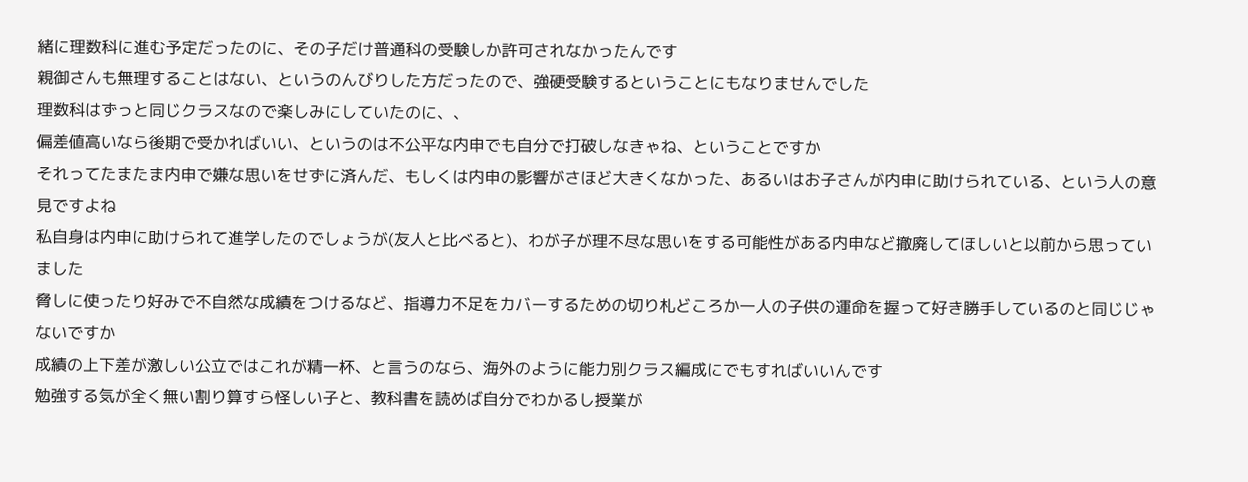緒に理数科に進む予定だったのに、その子だけ普通科の受験しか許可されなかったんです
親御さんも無理することはない、というのんびりした方だったので、強硬受験するということにもなりませんでした
理数科はずっと同じクラスなので楽しみにしていたのに、、
偏差値高いなら後期で受かればいい、というのは不公平な内申でも自分で打破しなきゃね、ということですか
それってたまたま内申で嫌な思いをせずに済んだ、もしくは内申の影響がさほど大きくなかった、あるいはお子さんが内申に助けられている、という人の意見ですよね
私自身は内申に助けられて進学したのでしょうが(友人と比べると)、わが子が理不尽な思いをする可能性がある内申など撤廃してほしいと以前から思っていました
脅しに使ったり好みで不自然な成績をつけるなど、指導力不足をカバーするための切り札どころか一人の子供の運命を握って好き勝手しているのと同じじゃないですか
成績の上下差が激しい公立ではこれが精一杯、と言うのなら、海外のように能力別クラス編成にでもすればいいんです
勉強する気が全く無い割り算すら怪しい子と、教科書を読めば自分でわかるし授業が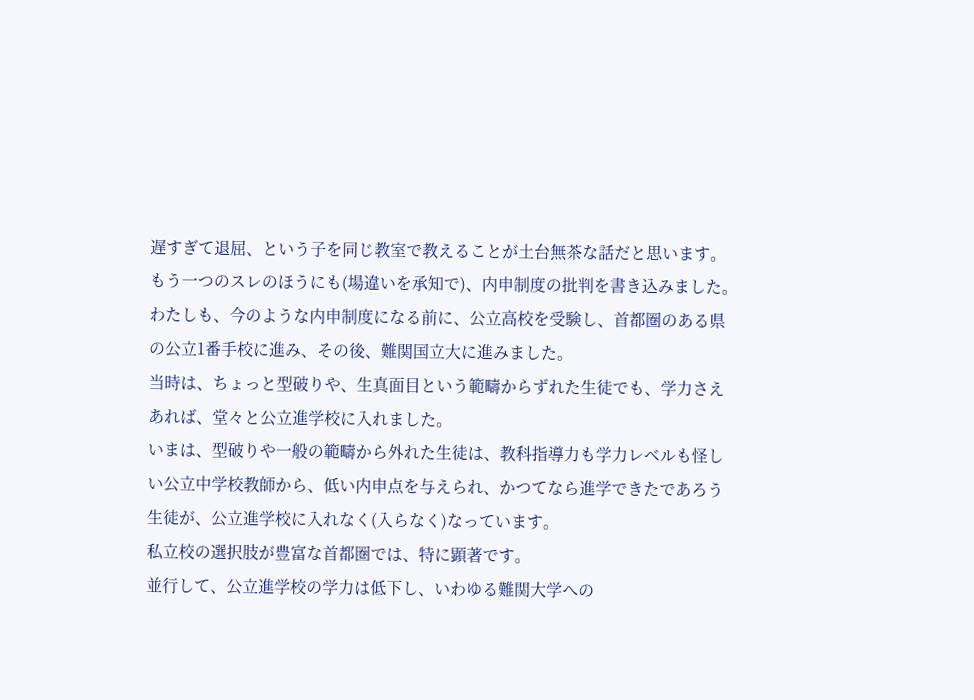遅すぎて退屈、という子を同じ教室で教えることが土台無茶な話だと思います。
もう一つのスレのほうにも(場違いを承知で)、内申制度の批判を書き込みました。
わたしも、今のような内申制度になる前に、公立高校を受験し、首都圏のある県の公立1番手校に進み、その後、難関国立大に進みました。
当時は、ちょっと型破りや、生真面目という範疇からずれた生徒でも、学力さえあれば、堂々と公立進学校に入れました。
いまは、型破りや一般の範疇から外れた生徒は、教科指導力も学力レベルも怪しい公立中学校教師から、低い内申点を与えられ、かつてなら進学できたであろう生徒が、公立進学校に入れなく(入らなく)なっています。
私立校の選択肢が豊富な首都圏では、特に顕著です。
並行して、公立進学校の学力は低下し、いわゆる難関大学への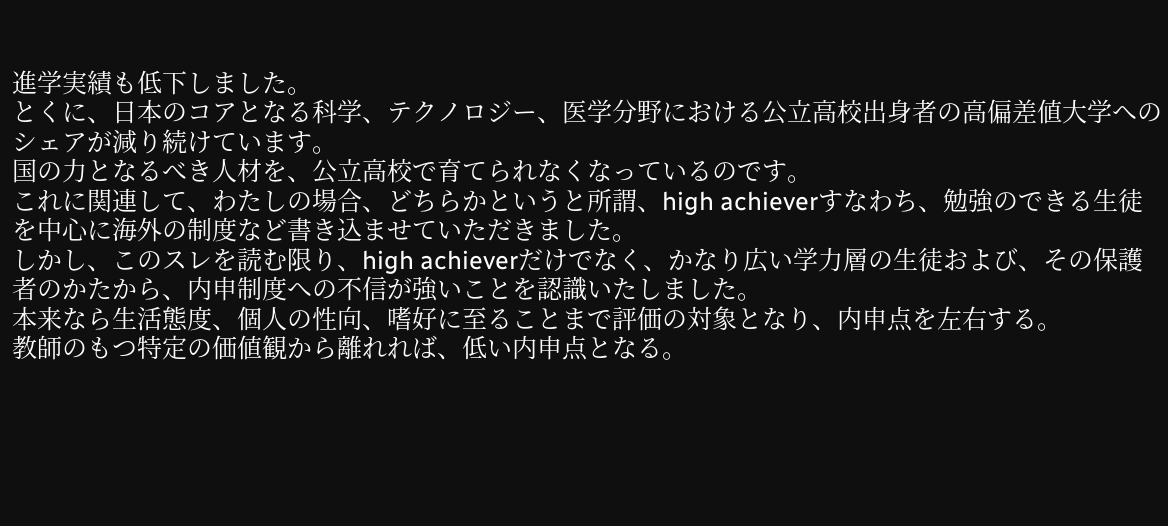進学実績も低下しました。
とくに、日本のコアとなる科学、テクノロジー、医学分野における公立高校出身者の高偏差値大学へのシェアが減り続けています。
国の力となるべき人材を、公立高校で育てられなくなっているのです。
これに関連して、わたしの場合、どちらかというと所謂、high achieverすなわち、勉強のできる生徒を中心に海外の制度など書き込ませていただきました。
しかし、このスレを読む限り、high achieverだけでなく、かなり広い学力層の生徒および、その保護者のかたから、内申制度への不信が強いことを認識いたしました。
本来なら生活態度、個人の性向、嗜好に至ることまで評価の対象となり、内申点を左右する。
教師のもつ特定の価値観から離れれば、低い内申点となる。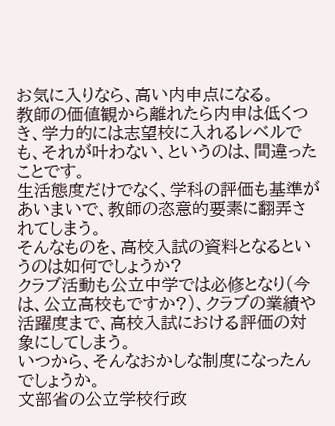お気に入りなら、高い内申点になる。
教師の価値観から離れたら内申は低くつき、学力的には志望校に入れるレベルでも、それが叶わない、というのは、間違ったことです。
生活態度だけでなく、学科の評価も基準があいまいで、教師の恣意的要素に翻弄されてしまう。
そんなものを、高校入試の資料となるというのは如何でしょうか?
クラブ活動も公立中学では必修となり(今は、公立高校もですか?)、クラブの業績や活躍度まで、高校入試における評価の対象にしてしまう。
いつから、そんなおかしな制度になったんでしょうか。
文部省の公立学校行政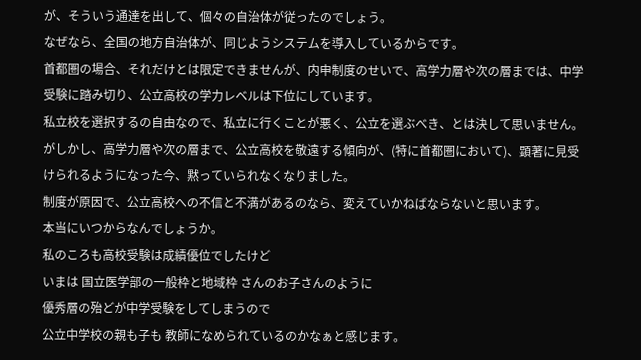が、そういう通達を出して、個々の自治体が従ったのでしょう。
なぜなら、全国の地方自治体が、同じようシステムを導入しているからです。
首都圏の場合、それだけとは限定できませんが、内申制度のせいで、高学力層や次の層までは、中学受験に踏み切り、公立高校の学力レベルは下位にしています。
私立校を選択するの自由なので、私立に行くことが悪く、公立を選ぶべき、とは決して思いません。
がしかし、高学力層や次の層まで、公立高校を敬遠する傾向が、(特に首都圏において)、顕著に見受けられるようになった今、黙っていられなくなりました。
制度が原因で、公立高校への不信と不満があるのなら、変えていかねばならないと思います。
本当にいつからなんでしょうか。
私のころも高校受験は成績優位でしたけど
いまは 国立医学部の一般枠と地域枠 さんのお子さんのように
優秀層の殆どが中学受験をしてしまうので
公立中学校の親も子も 教師になめられているのかなぁと感じます。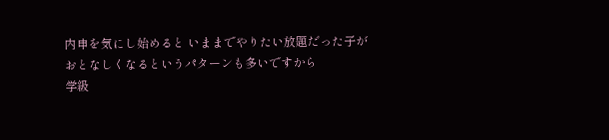内申を気にし始めると いままでやりたい放題だった子が
おとなしくなるというパターンも多いですから
学級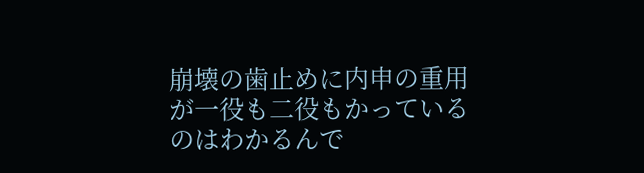崩壊の歯止めに内申の重用が一役も二役もかっているのはわかるんで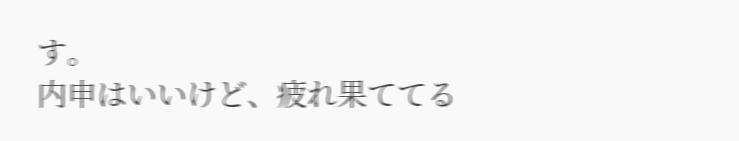す。
内申はいいけど、疲れ果ててる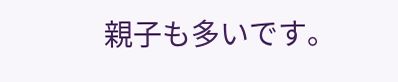親子も多いです。